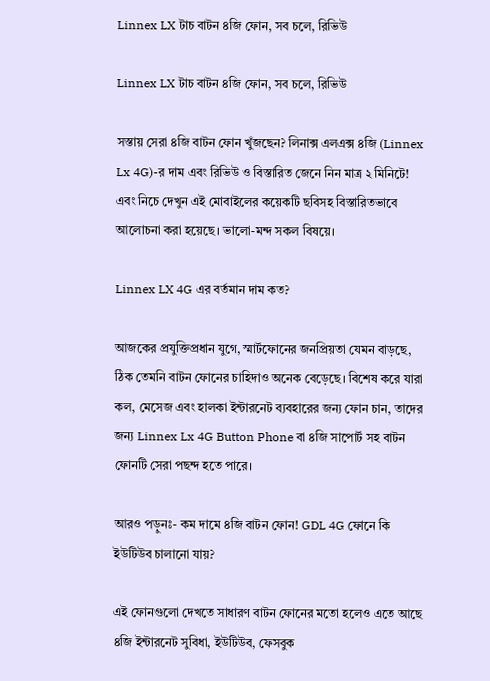Linnex LX টাচ বাটন ৪জি ফোন, সব চলে, রিভিউ

Linnex LX টাচ বাটন ৪জি ফোন, সব চলে, রিভিউ

সস্তায় সেরা ৪জি বাটন ফোন খুঁজছেন? লিনাক্স এলএক্স ৪জি (Linnex Lx 4G)-র দাম এবং রিভিউ ও বিস্তারিত জেনে নিন মাত্র ২ মিনিটে! এবং নিচে দেখুন এই মোবাইলের কয়েকটি ছবিসহ বিস্তারিতভাবে আলোচনা করা হয়েছে। ভালো-মন্দ সকল বিষয়ে।

Linnex LX 4G এর বর্তমান দাম কত?

আজকের প্রযুক্তিপ্রধান যুগে, স্মার্টফোনের জনপ্রিয়তা যেমন বাড়ছে, ঠিক তেমনি বাটন ফোনের চাহিদাও অনেক বেড়েছে। বিশেষ করে যারা কল, মেসেজ এবং হালকা ইন্টারনেট ব্যবহারের জন্য ফোন চান, তাদের জন্য Linnex Lx 4G Button Phone বা ৪জি সাপোর্ট সহ বাটন ফোনটি সেরা পছন্দ হতে পারে।

আরও পড়ুনঃ- কম দামে ৪জি বাটন ফোন! GDL 4G ফোনে কি ইউটিউব চালানো যায়?

এই ফোনগুলো দেখতে সাধারণ বাটন ফোনের মতো হলেও এতে আছে ৪জি ইন্টারনেট সুবিধা, ইউটিউব, ফেসবুক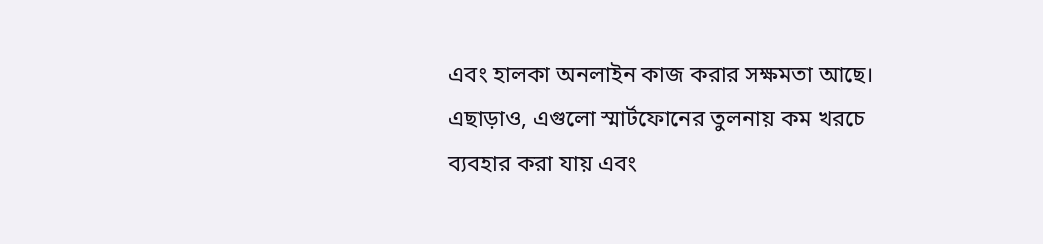এবং হালকা অনলাইন কাজ করার সক্ষমতা আছে। এছাড়াও, এগুলো স্মার্টফোনের তুলনায় কম খরচে ব্যবহার করা যায় এবং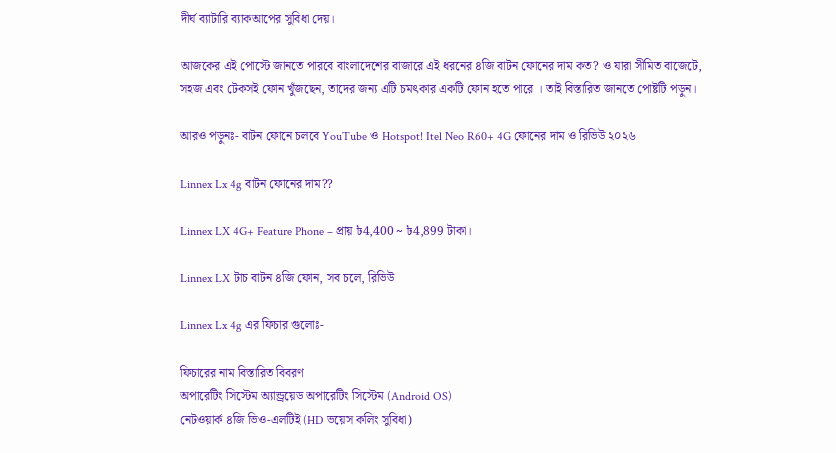দীর্ঘ ব্যাটারি ব্যাকআপের সুবিধা দেয়।

আজকের এই পোস্টে জানতে পারবে বাংলাদেশের বাজারে এই ধরনের ৪জি বাটন ফোনের দাম কত? ও যারা সীমিত বাজেটে, সহজ এবং টেকসই ফোন খুঁজছেন, তাদের জন্য এটি চমৎকার একটি ফোন হতে পারে । তাই বিস্তারিত জানতে পোষ্টটি পড়ুন।

আরও পড়ুনঃ- বাটন ফোনে চলবে YouTube ও Hotspot! Itel Neo R60+ 4G ফোনের দাম ও রিভিউ ২০২৬

Linnex Lx 4g বাটন ফোনের দাম??

Linnex LX 4G+ Feature Phone – প্রায় ৳4,400 ~ ৳4,899 টাকা।

Linnex LX টাচ বাটন ৪জি ফোন, সব চলে, রিভিউ

Linnex Lx 4g এর ফিচার গুলোঃ-

ফিচারের নাম বিস্তারিত বিবরণ
অপারেটিং সিস্টেম অ্যান্ড্রয়েড অপারেটিং সিস্টেম (Android OS)
নেটওয়ার্ক ৪জি ভিও-এলটিই (HD ভয়েস কলিং সুবিধা)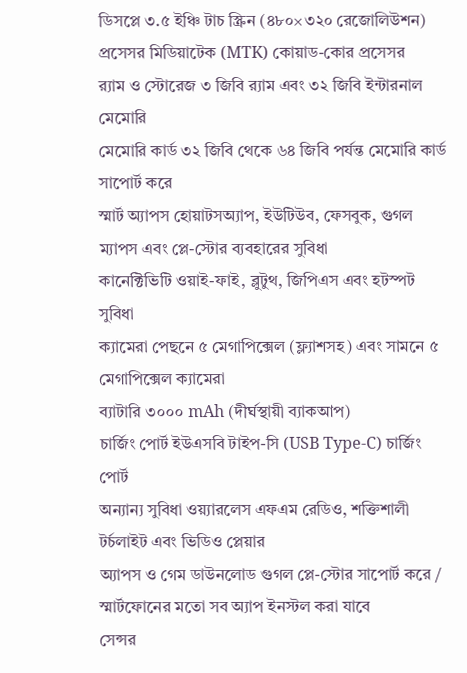ডিসপ্লে ৩.৫ ইঞ্চি টাচ স্ক্রিন (৪৮০×৩২০ রেজোলিউশন)
প্রসেসর মিডিয়াটেক (MTK) কোয়াড-কোর প্রসেসর
র‍্যাম ও স্টোরেজ ৩ জিবি র‍্যাম এবং ৩২ জিবি ইন্টারনাল মেমোরি
মেমোরি কার্ড ৩২ জিবি থেকে ৬৪ জিবি পর্যন্ত মেমোরি কার্ড সাপোর্ট করে
স্মার্ট অ্যাপস হোয়াটসঅ্যাপ, ইউটিউব, ফেসবুক, গুগল ম্যাপস এবং প্লে-স্টোর ব্যবহারের সুবিধা
কানেক্টিভিটি ওয়াই-ফাই, ব্লুটুথ, জিপিএস এবং হটস্পট সুবিধা
ক্যামেরা পেছনে ৫ মেগাপিক্সেল (ফ্ল্যাশসহ) এবং সামনে ৫ মেগাপিক্সেল ক্যামেরা
ব্যাটারি ৩০০০ mAh (দীর্ঘস্থায়ী ব্যাকআপ)
চার্জিং পোর্ট ইউএসবি টাইপ-সি (USB Type-C) চার্জিং পোর্ট
অন্যান্য সুবিধা ওয়্যারলেস এফএম রেডিও, শক্তিশালী টর্চলাইট এবং ভিডিও প্লেয়ার
অ্যাপস ও গেম ডাউনলোড গুগল প্লে-স্টোর সাপোর্ট করে / স্মার্টফোনের মতো সব অ্যাপ ইনস্টল করা যাবে
সেন্সর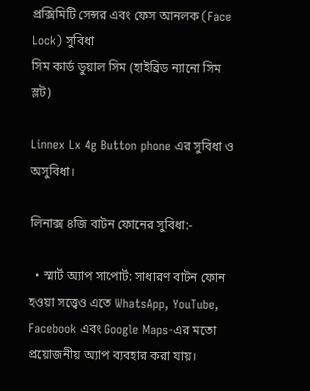প্রক্সিমিটি সেন্সর এবং ফেস আনলক (Face Lock) সুবিধা
সিম কার্ড ডুয়াল সিম (হাইব্রিড ন্যানো সিম স্লট)

Linnex Lx 4g Button phone এর সুবিধা ও অসুবিধা।

লিনাক্স ৪জি বাটন ফোনের সুবিধা:-

  • স্মার্ট অ্যাপ সাপোর্ট: সাধারণ বাটন ফোন হওয়া সত্ত্বেও এতে WhatsApp, YouTube, Facebook এবং Google Maps-এর মতো প্রয়োজনীয় অ্যাপ ব্যবহার করা যায়।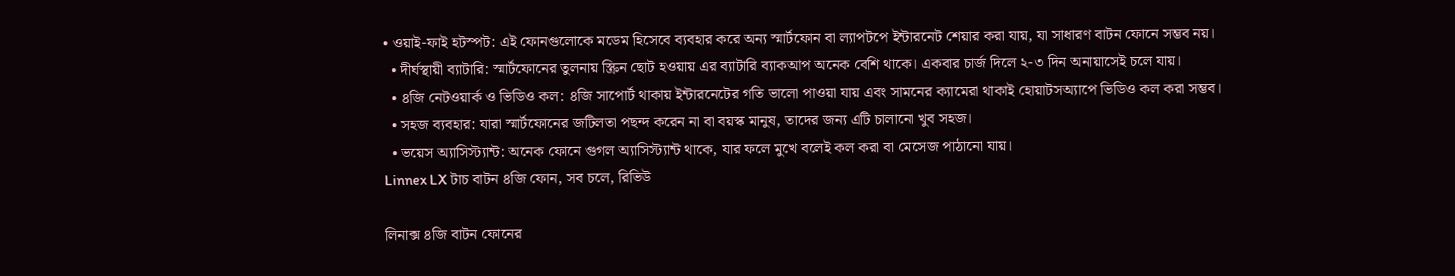• ওয়াই-ফাই হটস্পট: এই ফোনগুলোকে মডেম হিসেবে ব্যবহার করে অন্য স্মার্টফোন বা ল্যাপটপে ইন্টারনেট শেয়ার করা যায়, যা সাধারণ বাটন ফোনে সম্ভব নয়।
  • দীর্ঘস্থায়ী ব্যাটারি: স্মার্টফোনের তুলনায় স্ক্রিন ছোট হওয়ায় এর ব্যাটারি ব্যাকআপ অনেক বেশি থাকে। একবার চার্জ দিলে ২-৩ দিন অনায়াসেই চলে যায়।
  • ৪জি নেটওয়ার্ক ও ভিডিও কল: ৪জি সাপোর্ট থাকায় ইন্টারনেটের গতি ভালো পাওয়া যায় এবং সামনের ক্যামেরা থাকাই হোয়াটসঅ্যাপে ভিডিও কল করা সম্ভব।
  • সহজ ব্যবহার: যারা স্মার্টফোনের জটিলতা পছন্দ করেন না বা বয়স্ক মানুষ, তাদের জন্য এটি চালানো খুব সহজ।
  • ভয়েস অ্যাসিস্ট্যান্ট: অনেক ফোনে গুগল অ্যাসিস্ট্যান্ট থাকে, যার ফলে মুখে বলেই কল করা বা মেসেজ পাঠানো যায়।
Linnex LX টাচ বাটন ৪জি ফোন, সব চলে, রিভিউ

লিনাক্স ৪জি বাটন ফোনের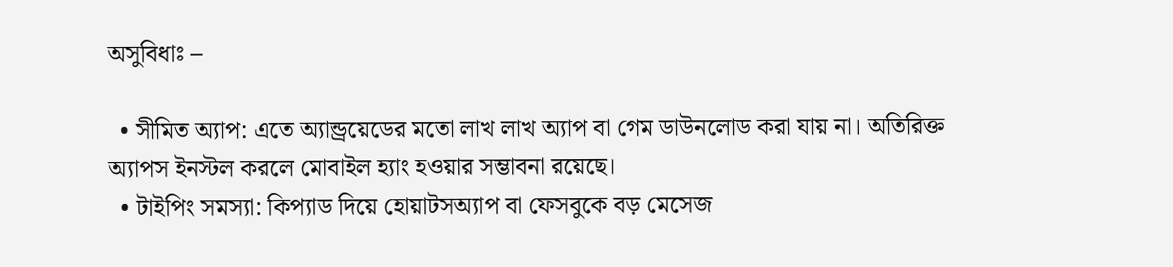অসুবিধাঃ –

  • সীমিত অ্যাপ: এতে অ্যান্ড্রয়েডের মতো লাখ লাখ অ্যাপ বা গেম ডাউনলোড করা যায় না। অতিরিক্ত অ্যাপস ইনস্টল করলে মোবাইল হ্যাং হওয়ার সম্ভাবনা রয়েছে।
  • টাইপিং সমস্যা: কিপ্যাড দিয়ে হোয়াটসঅ্যাপ বা ফেসবুকে বড় মেসেজ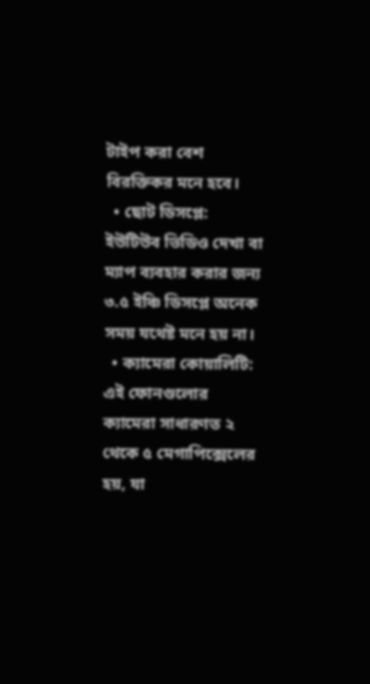টাইপ করা বেশ বিরক্তিকর মনে হবে।
  • ছোট ডিসপ্লে: ইউটিউব ভিডিও দেখা বা ম্যাপ ব্যবহার করার জন্য ৩.৫ ইঞ্চি ডিসপ্লে অনেক সময় যথেষ্ট মনে হয় না।
  • ক্যামেরা কোয়ালিটি: এই ফোনগুলোর ক্যামেরা সাধারণত ২ থেকে ৫ মেগাপিক্সেলের হয়, যা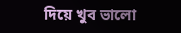দিয়ে খুব ভালো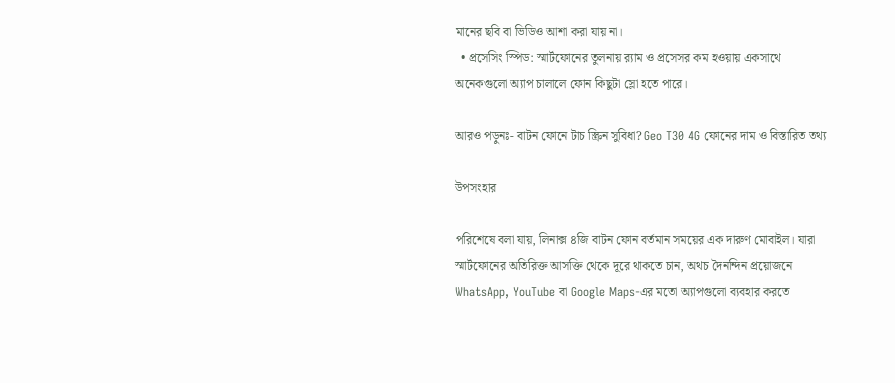মানের ছবি বা ভিডিও আশা করা যায় না।
  • প্রসেসিং স্পিড: স্মার্টফোনের তুলনায় র‍্যাম ও প্রসেসর কম হওয়ায় একসাথে অনেকগুলো অ্যাপ চালালে ফোন কিছুটা স্লো হতে পারে।

আরও পড়ুনঃ- বাটন ফোনে টাচ স্ক্রিন সুবিধা? Geo T30 4G ফোনের দাম ও বিস্তারিত তথ্য

উপসংহার

পরিশেষে বলা যায়, লিনাক্স ৪জি বাটন ফোন বর্তমান সময়ের এক দারুণ মোবাইল। যারা স্মার্টফোনের অতিরিক্ত আসক্তি থেকে দূরে থাকতে চান, অথচ দৈনন্দিন প্রয়োজনে WhatsApp, YouTube বা Google Maps-এর মতো অ্যাপগুলো ব্যবহার করতে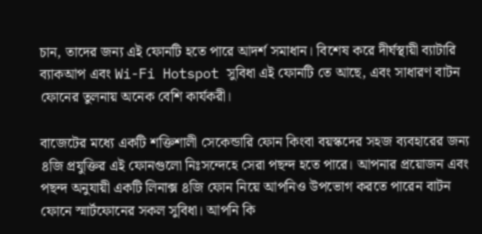চান, তাদের জন্য এই ফোনটি হতে পারে আদর্শ সমাধান। বিশেষ করে দীর্ঘস্থায়ী ব্যাটারি ব্যাকআপ এবং Wi-Fi Hotspot সুবিধা এই ফোনটি তে আছে, এবং সাধারণ বাটন ফোনের তুলনায় অনেক বেশি কার্যকরী।

বাজেটের মধ্যে একটি শক্তিশালী সেকেন্ডারি ফোন কিংবা বয়স্কদের সহজ ব্যবহারের জন্য ৪জি প্রযুক্তির এই ফোনগুলো নিঃসন্দেহে সেরা পছন্দ হতে পারে। আপনার প্রয়োজন এবং পছন্দ অনুযায়ী একটি লিনাক্স ৪জি ফোন নিয়ে আপনিও উপভোগ করতে পারেন বাটন ফোনে স্মার্টফোনের সকল সুবিধা। আপনি কি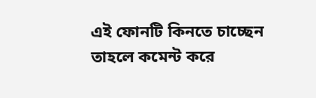এই ফোনটি কিনতে চাচ্ছেন তাহলে কমেন্ট করে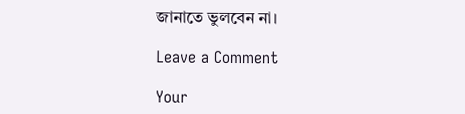জানাতে ভুলবেন না।

Leave a Comment

Your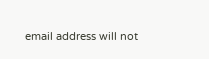email address will not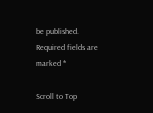be published. Required fields are marked *

Scroll to Top